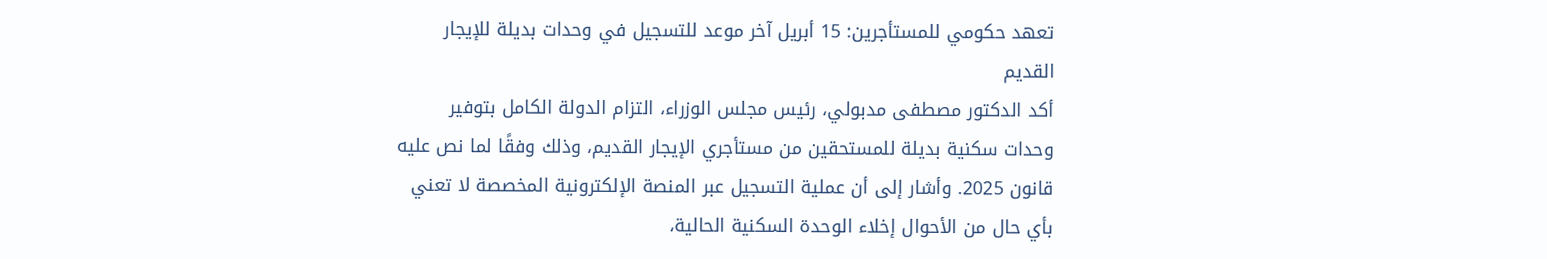تعهد حكومي للمستأجرين: 15 أبريل آخر موعد للتسجيل في وحدات بديلة للإيجار القديم
أكد الدكتور مصطفى مدبولي، رئيس مجلس الوزراء، التزام الدولة الكامل بتوفير وحدات سكنية بديلة للمستحقين من مستأجري الإيجار القديم، وذلك وفقًا لما نص عليه قانون 2025. وأشار إلى أن عملية التسجيل عبر المنصة الإلكترونية المخصصة لا تعني بأي حال من الأحوال إخلاء الوحدة السكنية الحالية،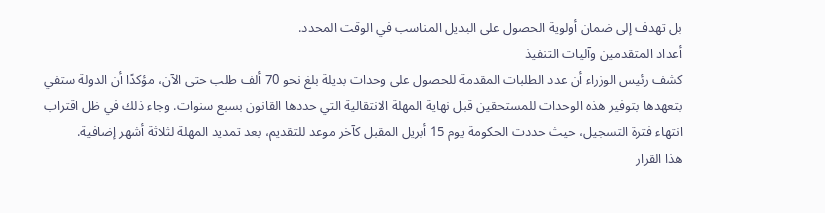بل تهدف إلى ضمان أولوية الحصول على البديل المناسب في الوقت المحدد.
أعداد المتقدمين وآليات التنفيذ
كشف رئيس الوزراء أن عدد الطلبات المقدمة للحصول على وحدات بديلة بلغ نحو 70 ألف طلب حتى الآن، مؤكدًا أن الدولة ستفي بتعهدها بتوفير هذه الوحدات للمستحقين قبل نهاية المهلة الانتقالية التي حددها القانون بسبع سنوات. وجاء ذلك في ظل اقتراب انتهاء فترة التسجيل، حيث حددت الحكومة يوم 15 أبريل المقبل كآخر موعد للتقديم، بعد تمديد المهلة لثلاثة أشهر إضافية.
هذا القرار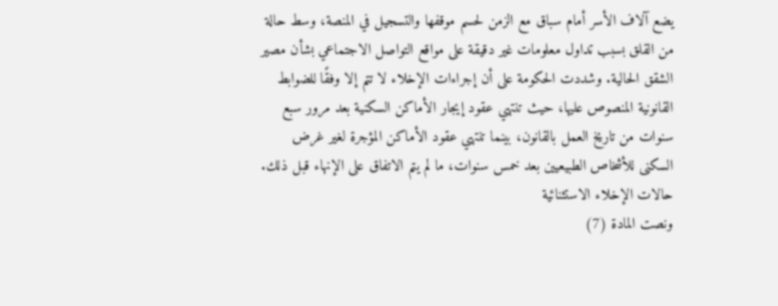يضع آلاف الأسر أمام سباق مع الزمن لحسم موقفها والتسجيل في المنصة، وسط حالة من القلق بسبب تداول معلومات غير دقيقة على مواقع التواصل الاجتماعي بشأن مصير الشقق الحالية. وشددت الحكومة على أن إجراءات الإخلاء لا تتم إلا وفقًا للضوابط القانونية المنصوص عليها، حيث تنتهي عقود إيجار الأماكن السكنية بعد مرور سبع سنوات من تاريخ العمل بالقانون، بينما تنتهي عقود الأماكن المؤجرة لغير غرض السكنى للأشخاص الطبيعيين بعد خمس سنوات، ما لم يتم الاتفاق على الإنهاء قبل ذلك.
حالات الإخلاء الاستثنائية
ونصت المادة (7)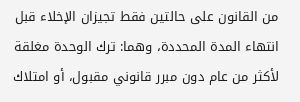من القانون على حالتين فقط تجيزان الإخلاء قبل انتهاء المدة المحددة، وهما: ترك الوحدة مغلقة لأكثر من عام دون مبرر قانوني مقبول، أو امتلاك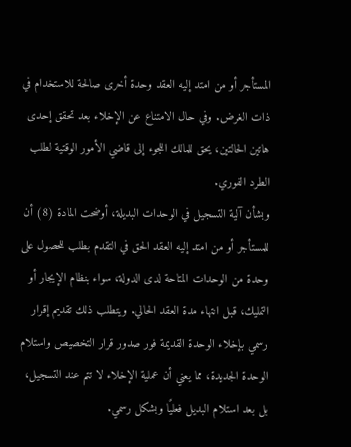المستأجر أو من امتد إليه العقد وحدة أخرى صالحة للاستخدام في ذات الغرض. وفي حال الامتناع عن الإخلاء بعد تحقق إحدى هاتين الحالتين، يحق للمالك اللجوء إلى قاضي الأمور الوقتية لطلب الطرد الفوري.
وبشأن آلية التسجيل في الوحدات البديلة، أوضحت المادة (8) أن للمستأجر أو من امتد إليه العقد الحق في التقدم بطلب للحصول على وحدة من الوحدات المتاحة لدى الدولة، سواء بنظام الإيجار أو التمليك، قبل انتهاء مدة العقد الحالي. ويتطلب ذلك تقديم إقرار رسمي بإخلاء الوحدة القديمة فور صدور قرار التخصيص واستلام الوحدة الجديدة، مما يعني أن عملية الإخلاء لا تتم عند التسجيل، بل بعد استلام البديل فعليًا وبشكل رسمي.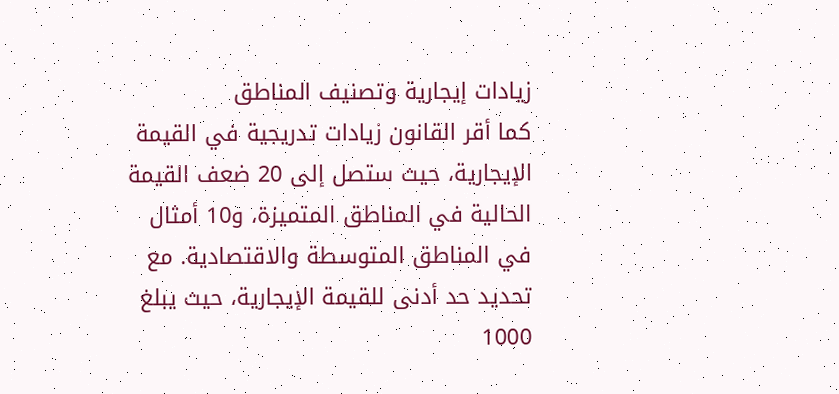زيادات إيجارية وتصنيف المناطق
كما أقر القانون زيادات تدريجية في القيمة الإيجارية، حيث ستصل إلى 20 ضعف القيمة الحالية في المناطق المتميزة، و10 أمثال في المناطق المتوسطة والاقتصادية. مع تحديد حد أدنى للقيمة الإيجارية، حيث يبلغ 1000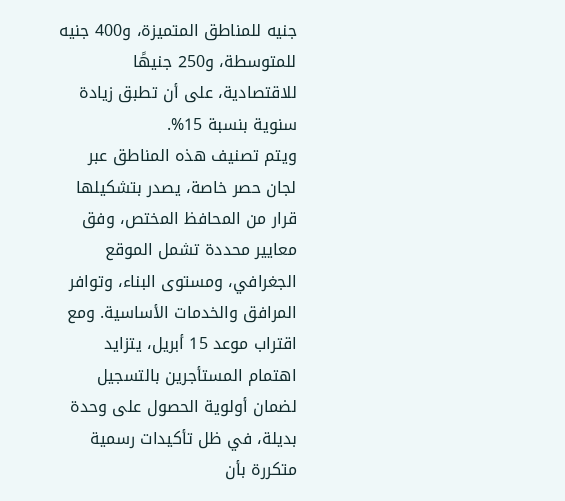جنيه للمناطق المتميزة، و400 جنيه للمتوسطة، و250 جنيهًا للاقتصادية، على أن تطبق زيادة سنوية بنسبة 15%.
ويتم تصنيف هذه المناطق عبر لجان حصر خاصة، يصدر بتشكيلها قرار من المحافظ المختص، وفق معايير محددة تشمل الموقع الجغرافي، ومستوى البناء، وتوافر المرافق والخدمات الأساسية. ومع اقتراب موعد 15 أبريل، يتزايد اهتمام المستأجرين بالتسجيل لضمان أولوية الحصول على وحدة بديلة، في ظل تأكيدات رسمية متكررة بأن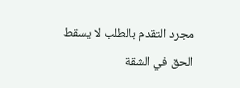مجرد التقدم بالطلب لا يسقط الحق في الشقة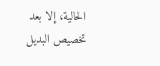الحالية، إلا بعد تخصيص البديل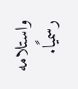واستلامه رسميًا.